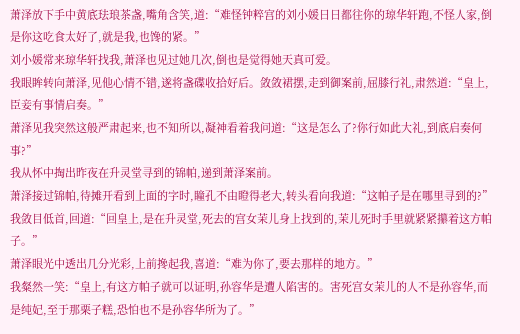萧泽放下手中黄底珐琅茶盏,嘴角含笑,道:“难怪钟粹宫的刘小媛日日都往你的琼华轩跑,不怪人家,倒是你这吃食太好了,就是我,也馋的紧。”
刘小媛常来琼华轩找我,萧泽也见过她几次,倒也是觉得她天真可爱。
我眼眸转向萧泽,见他心情不错,遂将盏碟收拾好后。敛敛裙摆,走到御案前,屈膝行礼,肃然道:“皇上,臣妾有事情启奏。”
萧泽见我突然这般严肃起来,也不知所以,凝神看着我问道:“这是怎么了?你行如此大礼,到底启奏何事?”
我从怀中掏出昨夜在升灵堂寻到的锦帕,递到萧泽案前。
萧泽接过锦帕,待摊开看到上面的字时,瞳孔不由瞪得老大,转头看向我道:“这帕子是在哪里寻到的?”
我敛目低首,回道:“回皇上,是在升灵堂,死去的宫女茉儿身上找到的,茉儿死时手里就紧紧攥着这方帕子。”
萧泽眼光中透出几分光彩,上前搀起我,喜道:“难为你了,要去那样的地方。”
我粲然一笑:“皇上,有这方帕子就可以证明,孙容华是遭人陷害的。害死宫女茉儿的人不是孙容华,而是纯妃,至于那栗子糕,恐怕也不是孙容华所为了。”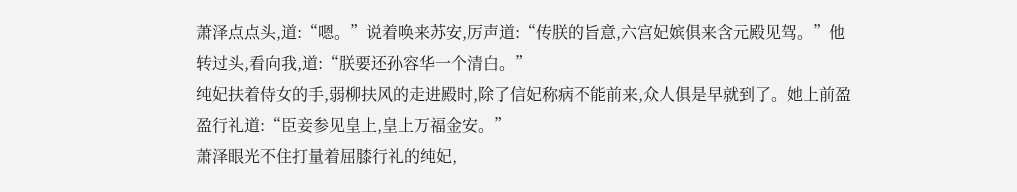萧泽点点头,道:“嗯。”说着唤来苏安,厉声道:“传朕的旨意,六宫妃嫔俱来含元殿见驾。”他转过头,看向我,道:“朕要还孙容华一个清白。”
纯妃扶着侍女的手,弱柳扶风的走进殿时,除了信妃称病不能前来,众人俱是早就到了。她上前盈盈行礼道:“臣妾参见皇上,皇上万福金安。”
萧泽眼光不住打量着屈膝行礼的纯妃,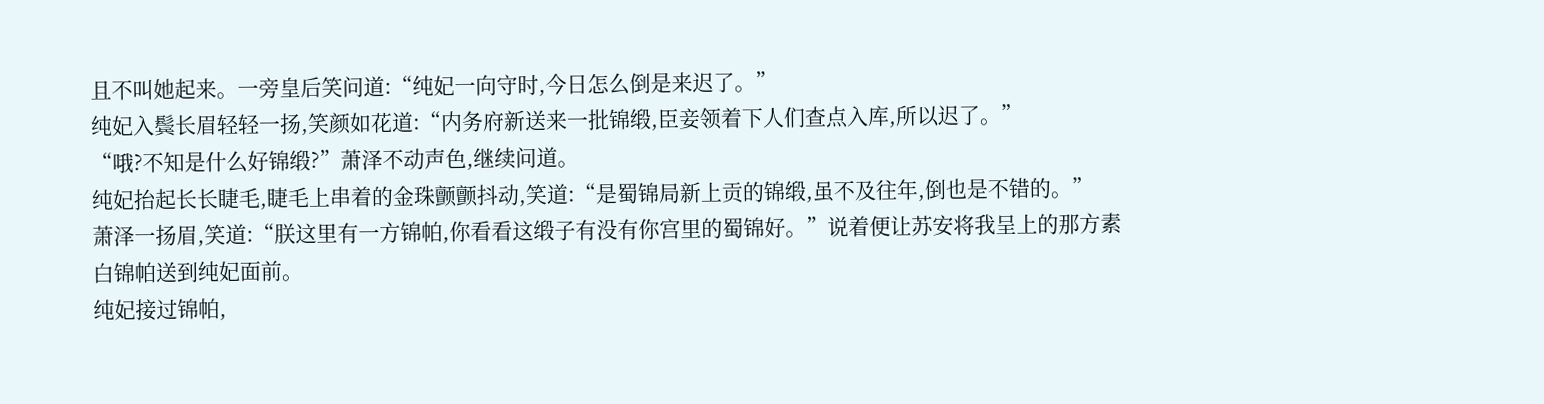且不叫她起来。一旁皇后笑问道:“纯妃一向守时,今日怎么倒是来迟了。”
纯妃入鬓长眉轻轻一扬,笑颜如花道:“内务府新送来一批锦缎,臣妾领着下人们查点入库,所以迟了。”
“哦?不知是什么好锦缎?”萧泽不动声色,继续问道。
纯妃抬起长长睫毛,睫毛上串着的金珠颤颤抖动,笑道:“是蜀锦局新上贡的锦缎,虽不及往年,倒也是不错的。”
萧泽一扬眉,笑道:“朕这里有一方锦帕,你看看这缎子有没有你宫里的蜀锦好。”说着便让苏安将我呈上的那方素白锦帕送到纯妃面前。
纯妃接过锦帕,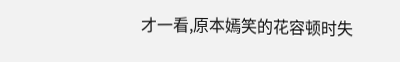才一看,原本嫣笑的花容顿时失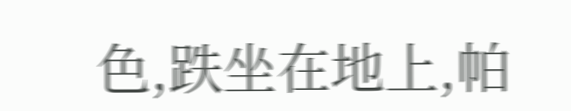色,跌坐在地上,帕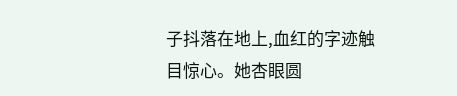子抖落在地上,血红的字迹触目惊心。她杏眼圆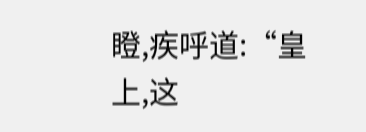瞪,疾呼道:“皇上,这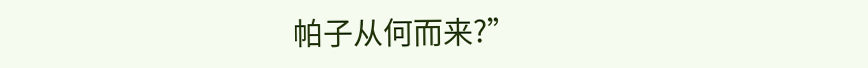帕子从何而来?”